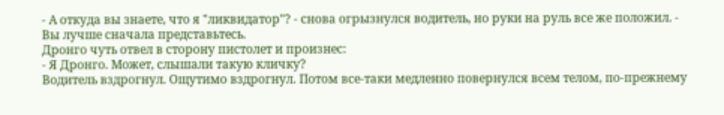- А откуда вы знаете, что я "ликвидатор"? - снова огрызнулся водитель, но руки на руль все же положил. - Вы лучше сначала представьтесь.
Дронго чуть отвел в сторону пистолет и произнес:
- Я Дронго. Может, слышали такую кличку?
Водитель вздрогнул. Ощутимо вздрогнул. Потом все-таки медленно повернулся всем телом, по-прежнему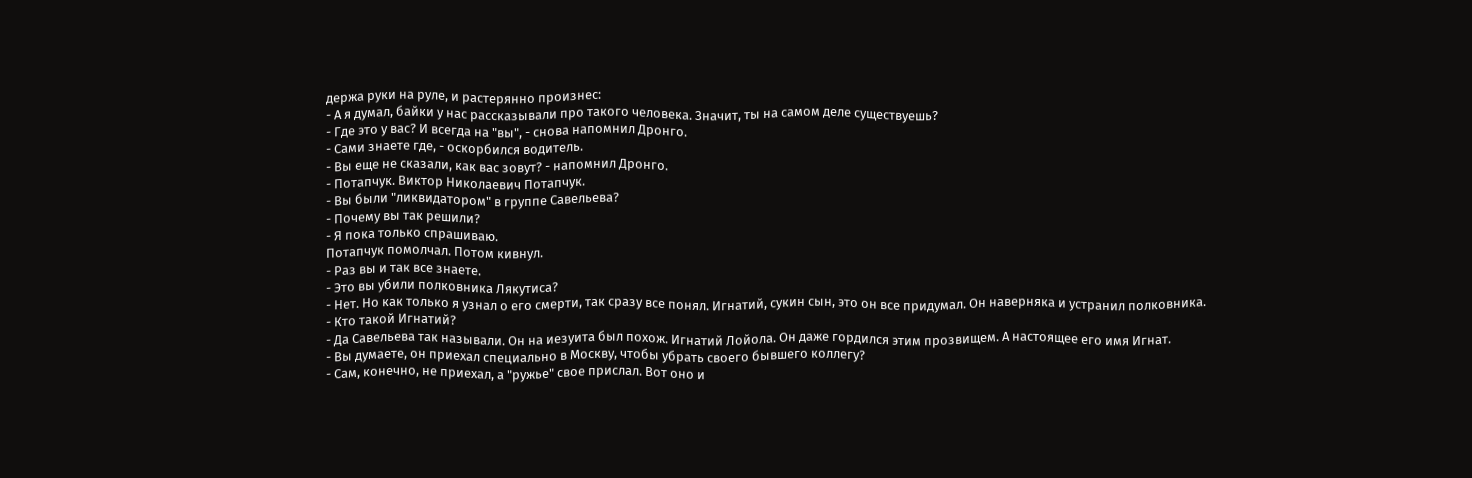держа руки на руле, и растерянно произнес:
- А я думал, байки у нас рассказывали про такого человека. Значит, ты на самом деле существуешь?
- Где это у вас? И всегда на "вы", - снова напомнил Дронго.
- Сами знаете где, - оскорбился водитель.
- Вы еще не сказали, как вас зовут? - напомнил Дронго.
- Потапчук. Виктор Николаевич Потапчук.
- Вы были "ликвидатором" в группе Савельева?
- Почему вы так решили?
- Я пока только спрашиваю.
Потапчук помолчал. Потом кивнул.
- Раз вы и так все знаете.
- Это вы убили полковника Лякутиса?
- Нет. Но как только я узнал о его смерти, так сразу все понял. Игнатий, сукин сын, это он все придумал. Он наверняка и устранил полковника.
- Кто такой Игнатий?
- Да Савельева так называли. Он на иезуита был похож. Игнатий Лойола. Он даже гордился этим прозвищем. А настоящее его имя Игнат.
- Вы думаете, он приехал специально в Москву, чтобы убрать своего бывшего коллегу?
- Сам, конечно, не приехал, а "ружье" свое прислал. Вот оно и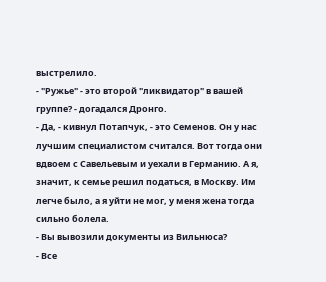выстрелило.
- "Ружье" - это второй "ликвидатор" в вашей группе? - догадался Дронго.
- Да, - кивнул Потапчук, - это Семенов. Он у нас лучшим специалистом считался. Вот тогда они вдвоем с Савельевым и уехали в Германию. А я, значит, к семье решил податься, в Москву. Им легче было, а я уйти не мог, у меня жена тогда сильно болела.
- Вы вывозили документы из Вильнюса?
- Все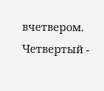вчетвером. Четвертый -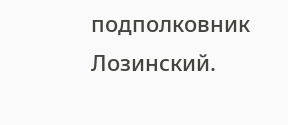подполковник Лозинский.